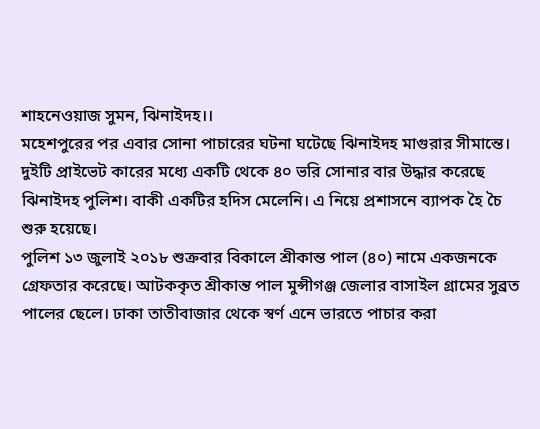শাহনেওয়াজ সুমন, ঝিনাইদহ।।
মহেশপুরের পর এবার সোনা পাচারের ঘটনা ঘটেছে ঝিনাইদহ মাগুরার সীমান্তে। দুইটি প্রাইভেট কারের মধ্যে একটি থেকে ৪০ ভরি সোনার বার উদ্ধার করেছে ঝিনাইদহ পুলিশ। বাকী একটির হদিস মেলেনি। এ নিয়ে প্রশাসনে ব্যাপক হৈ চৈ শুরু হয়েছে।
পুলিশ ১৩ জুলাই ২০১৮ শুক্রবার বিকালে শ্রীকান্ত পাল (৪০) নামে একজনকে গ্রেফতার করেছে। আটককৃত শ্রীকান্ত পাল মুন্সীগঞ্জ জেলার বাসাইল গ্রামের সুব্রত পালের ছেলে। ঢাকা তাতীবাজার থেকে স্বর্ণ এনে ভারতে পাচার করা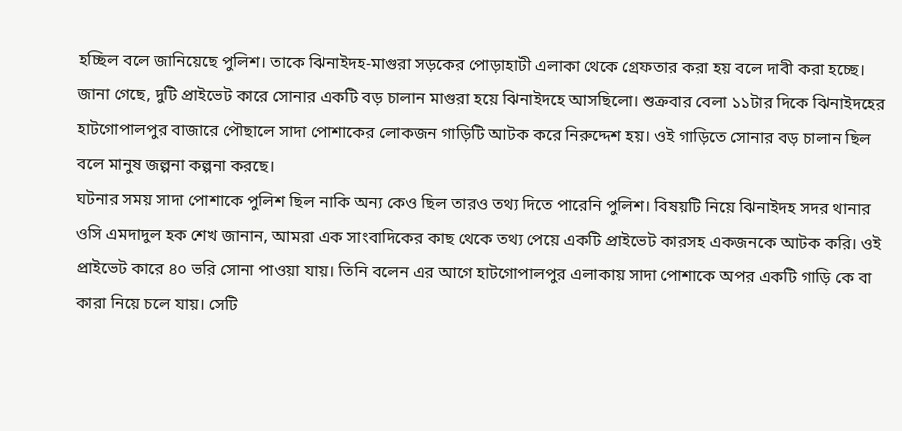হচ্ছিল বলে জানিয়েছে পুলিশ। তাকে ঝিনাইদহ-মাগুরা সড়কের পোড়াহাটী এলাকা থেকে গ্রেফতার করা হয় বলে দাবী করা হচ্ছে। জানা গেছে, দুটি প্রাইভেট কারে সোনার একটি বড় চালান মাগুরা হয়ে ঝিনাইদহে আসছিলো। শুক্রবার বেলা ১১টার দিকে ঝিনাইদহের হাটগোপালপুর বাজারে পৌছালে সাদা পোশাকের লোকজন গাড়িটি আটক করে নিরুদ্দেশ হয়। ওই গাড়িতে সোনার বড় চালান ছিল বলে মানুষ জল্পনা কল্পনা করছে।
ঘটনার সময় সাদা পোশাকে পুলিশ ছিল নাকি অন্য কেও ছিল তারও তথ্য দিতে পারেনি পুলিশ। বিষয়টি নিয়ে ঝিনাইদহ সদর থানার ওসি এমদাদুল হক শেখ জানান, আমরা এক সাংবাদিকের কাছ থেকে তথ্য পেয়ে একটি প্রাইভেট কারসহ একজনকে আটক করি। ওই প্রাইভেট কারে ৪০ ভরি সোনা পাওয়া যায়। তিনি বলেন এর আগে হাটগোপালপুর এলাকায় সাদা পোশাকে অপর একটি গাড়ি কে বা কারা নিয়ে চলে যায়। সেটি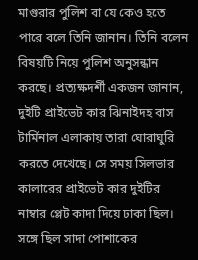মাগুরার পুলিশ বা যে কেও হতে পারে বলে তিনি জানান। তিনি বলেন বিষয়টি নিয়ে পুলিশ অনুসন্ধান করছে। প্রত্যক্ষদর্শী একজন জানান, দুইটি প্রাইভেট কার ঝিনাইদহ বাস টার্মিনাল এলাকায় তারা ঘোরাঘুরি করতে দেখেছে। সে সময় সিলভার কালারের প্রাইভেট কার দুইটির নাম্বার প্লেট কাদা দিয়ে ঢাকা ছিল। সঙ্গে ছিল সাদা পোশাকের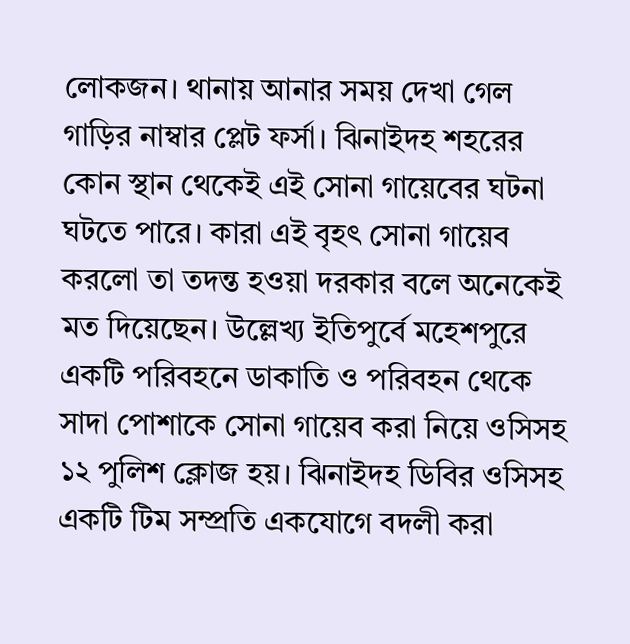লোকজন। থানায় আনার সময় দেখা গেল গাড়ির নাম্বার প্লেট ফর্সা। ঝিনাইদহ শহরের কোন স্থান থেকেই এই সোনা গায়েবের ঘটনা ঘটতে পারে। কারা এই বৃহৎ সোনা গায়েব করলো তা তদন্ত হওয়া দরকার বলে অনেকেই মত দিয়েছেন। উল্লেখ্য ইতিপুর্বে মহেশপুরে একটি পরিবহনে ডাকাতি ও পরিবহন থেকে সাদা পোশাকে সোনা গায়েব করা নিয়ে ওসিসহ ১২ পুলিশ ক্লোজ হয়। ঝিনাইদহ ডিবির ওসিসহ একটি টিম সম্প্রতি একযোগে বদলী করা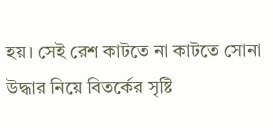হয়। সেই রেশ কাটতে না কাটতে সোনা উদ্ধার নিয়ে বিতর্কের সৃষ্টি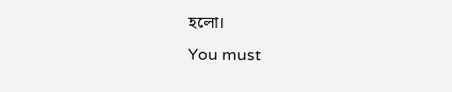হলো।
You must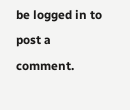be logged in to post a comment.